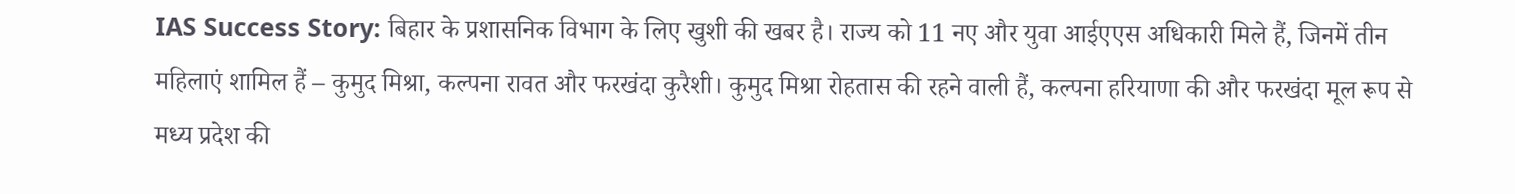IAS Success Story: बिहार के प्रशासनिक विभाग के लिए खुशी की खबर है। राज्य को 11 नए और युवा आईएएस अधिकारी मिले हैं, जिनमें तीन महिलाएं शामिल हैं – कुमुद मिश्रा, कल्पना रावत और फरखंदा कुरैशी। कुमुद मिश्रा रोहतास की रहने वाली हैं, कल्पना हरियाणा की और फरखंदा मूल रूप से मध्य प्रदेश की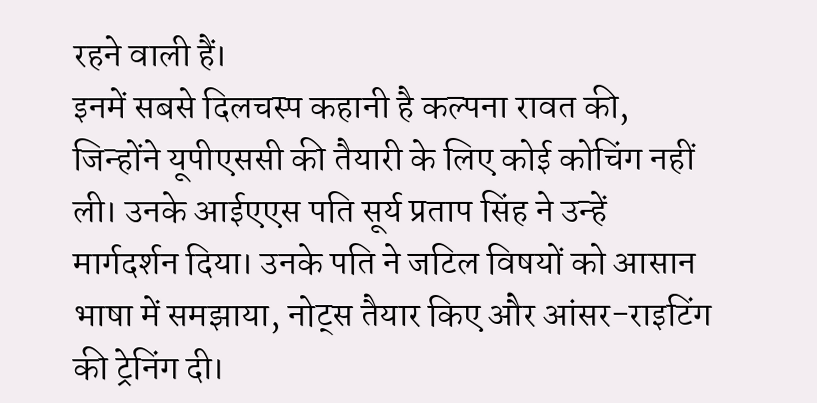रहने वाली हैं।
इनमें सबसे दिलचस्प कहानी है कल्पना रावत की, जिन्होंने यूपीएससी की तैयारी के लिए कोई कोचिंग नहीं ली। उनके आईएएस पति सूर्य प्रताप सिंह ने उन्हें मार्गदर्शन दिया। उनके पति ने जटिल विषयों को आसान भाषा में समझाया, नोट्स तैयार किए और आंसर-राइटिंग की ट्रेनिंग दी।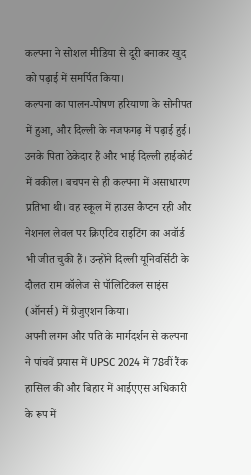कल्पना ने सोशल मीडिया से दूरी बनाकर खुद को पढ़ाई में समर्पित किया।
कल्पना का पालन-पोषण हरियाणा के सोनीपत में हुआ, और दिल्ली के नजफगढ़ में पढ़ाई हुई। उनके पिता ठेकेदार हैं और भाई दिल्ली हाईकोर्ट में वकील। बचपन से ही कल्पना में असाधारण प्रतिभा थी। वह स्कूल में हाउस कैप्टन रही और नेशनल लेवल पर क्रिएटिव राइटिंग का अवॉर्ड भी जीत चुकी हैं। उन्होंने दिल्ली यूनिवर्सिटी के दौलत राम कॉलेज से पॉलिटिकल साइंस (ऑनर्स) में ग्रेजुएशन किया।
अपनी लगन और पति के मार्गदर्शन से कल्पना ने पांचवें प्रयास में UPSC 2024 में 78वीं रैंक हासिल की और बिहार में आईएएस अधिकारी के रूप में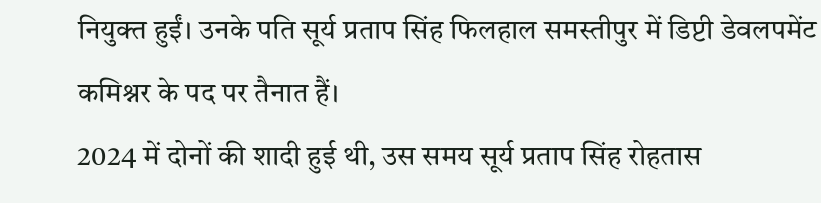नियुक्त हुईं। उनके पति सूर्य प्रताप सिंह फिलहाल समस्तीपुर में डिप्टी डेवलपमेंट कमिश्नर के पद पर तैनात हैं।
2024 में दोनों की शादी हुई थी, उस समय सूर्य प्रताप सिंह रोहतास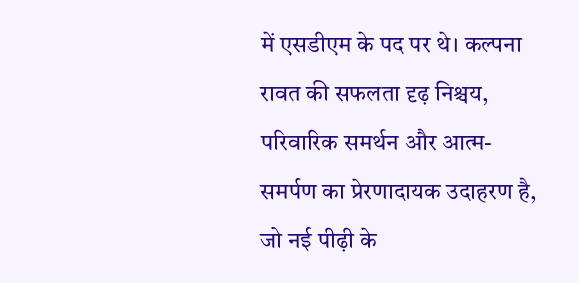में एसडीएम के पद पर थे। कल्पना रावत की सफलता दृढ़ निश्चय, परिवारिक समर्थन और आत्म-समर्पण का प्रेरणादायक उदाहरण है, जो नई पीढ़ी के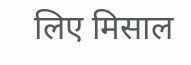लिए मिसाल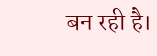बन रही है।